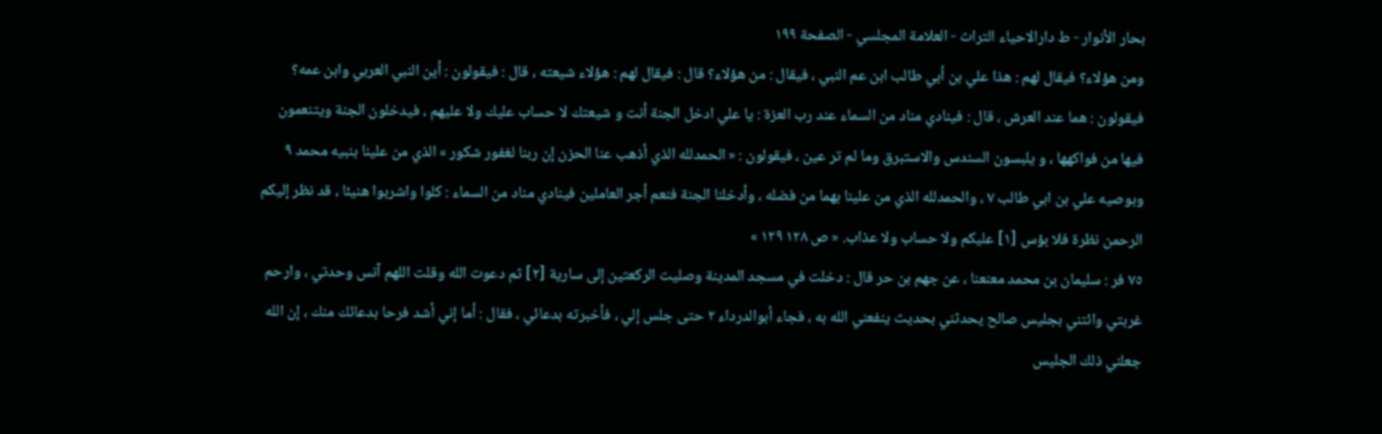بحار الأنوار - ط دارالاحیاء التراث - العلامة المجلسي - الصفحة ١٩٩
ومن هؤلاء؟ فيقال لهم : هذا علي بن أبي طالب ابن عم النبي ، فيقال : من هؤلاء؟ قال : فيقال لهم : هؤلاء شيعته ، قال : فيقولون : أين النبي العربي وابن عمه؟ فيقولون : هما عند العرش ، قال : فينادي مناد من السماء عند رب العزة : يا علي ادخل الجنة أنت و شيعتك لا حساب عليك ولا عليهم ، فيدخلون الجنة ويتنعمون فيها من فواكهها ، و يلبسون السندس والاستبرق وما لم تر عين ، فيقولون : « الحمدلله الذي أذهب عنا الحزن إن ربنا لغفور شكور » الذي من علينا بنبيه محمد ٩ وبوصيه علي بن ابي طالب ٧ ، والحمدلله الذي من علينا بهما من فضله ، وأدخلنا الجنة فنعم أجر العاملين فينادي مناد من السماء : كلوا واشربوا هنيئا ، قد نظر إليكم الرحمن نظرة فلا بؤس [١] عليكم ولا حساب ولا عذاب. « ص ١٢٨ ١٢٩ »
٧٥ فر : سليمان بن محمد معنعنا ، عن جهم بن حر قال : دخلت في مسجد المدينة وصليت الركعتين إلى سارية [٢] ثم دعوت الله وقلت اللهم آنس وحدتي ، وارحم غربتي وائتني بجليس صالح يحدثني بحديث ينفعني الله به ، فجاء أبوالدرداء ٢ حتى جلس إلي ، فأخبرته بدعائي ، فقال : أما إني أشد فرحا بدعائك منك ، إن الله جعلني ذلك الجليس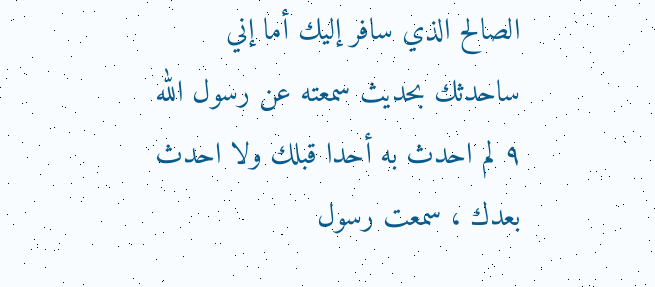الصالح الذي سافر إليك أما إني ساحدثك بحديث سمعته عن رسول الله ٩ لم احدث به أحدا قبلك ولا احدث بعدك ، سمعت رسول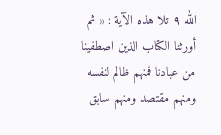الله ٩ تلا هذه الآية : « ثم أورثنا الكتاب الذين اصطفينا من عبادنا فمنهم ظالم لنفسه ومنهم مقتصد ومنهم سابق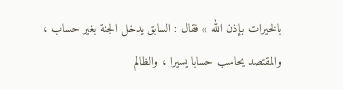بالخيرات بإذن الله » فقال : السابق يدخل الجنة بغير حساب ، والمقتصد يحاسب حسابا يسيرا ، والظالم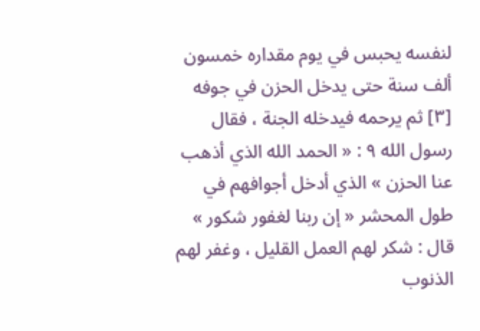لنفسه يحبس في يوم مقداره خمسون ألف سنة حتى يدخل الحزن في جوفه [٣] ثم يرحمه فيدخله الجنة ، فقال رسول الله ٩ : « الحمد الله الذي أذهب عنا الحزن » الذي أدخل أجوافهم في طول المحشر « إن ربنا لغفور شكور » قال : شكر لهم العمل القليل ، وغفر لهم الذنوب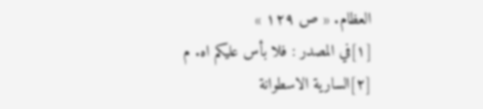العظام. « ص ١٢٩ »
[١]في المصدر : فلا بأس عليكم اه. م
[٢]السارية الاسطوانة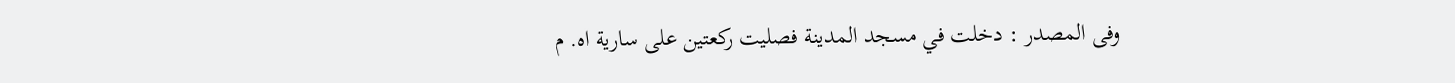وفى المصدر : دخلت في مسجد المدينة فصليت ركعتين على سارية اه. م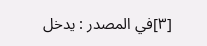[٣]في المصدر : يدخل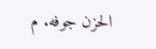الحزن جوفه. م